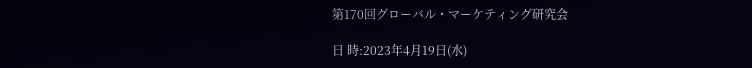第170回グローバル・マーケティング研究会

日 時:2023年4月19日(水)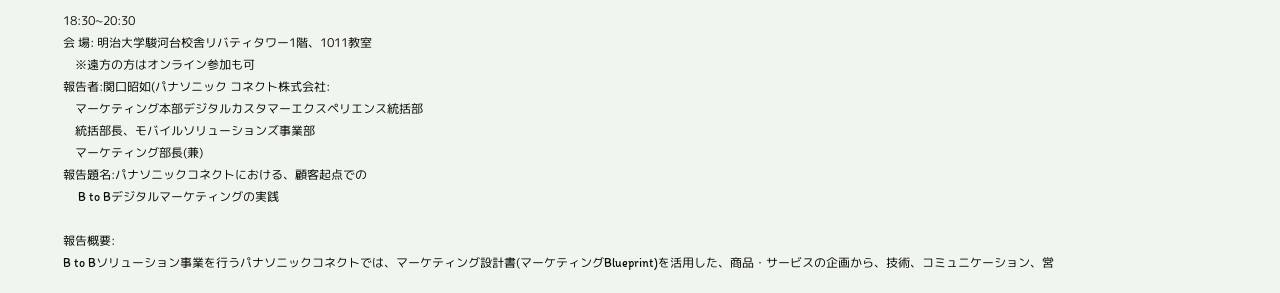18:30~20:30
会 場: 明治大学駿河台校舎リバティタワー1階、1011教室
    ※遠方の方はオンライン参加も可
報告者:関口昭如(パナソニック コネクト株式会社:
    マーケティング本部デジタルカスタマーエクスペリエンス統括部
    統括部長、モバイルソリューションズ事業部
    マーケティング部長(兼)
報告題名:パナソニックコネクトにおける、顧客起点での
     B to Bデジタルマーケティングの実践

報告概要:
B to Bソリューション事業を行うパナソニックコネクトでは、マーケティング設計書(マーケティングBlueprint)を活用した、商品・サービスの企画から、技術、コミュニケーション、営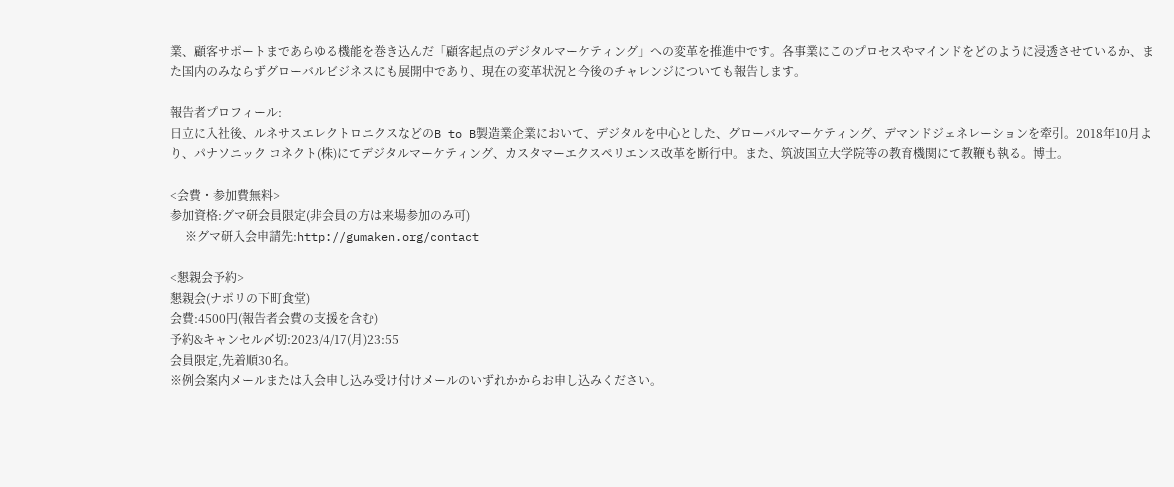業、顧客サポートまであらゆる機能を巻き込んだ「顧客起点のデジタルマーケティング」への変革を推進中です。各事業にこのプロセスやマインドをどのように浸透させているか、また国内のみならずグローバルビジネスにも展開中であり、現在の変革状況と今後のチャレンジについても報告します。

報告者プロフィール:
日立に入社後、ルネサスエレクトロニクスなどのB to B製造業企業において、デジタルを中心とした、グローバルマーケティング、デマンドジェネレーションを牽引。2018年10月より、パナソニック コネクト(株)にてデジタルマーケティング、カスタマーエクスペリエンス改革を断行中。また、筑波国立大学院等の教育機関にて教鞭も執る。博士。

<会費・参加費無料>
参加資格:グマ研会員限定(非会員の方は来場参加のみ可)
     ※グマ研入会申請先:http://gumaken.org/contact

<懇親会予約>
懇親会(ナポリの下町食堂)
会費:4500円(報告者会費の支援を含む)
予約&キャンセル〆切:2023/4/17(月)23:55
会員限定,先着順30名。
※例会案内メールまたは入会申し込み受け付けメールのいずれかからお申し込みください。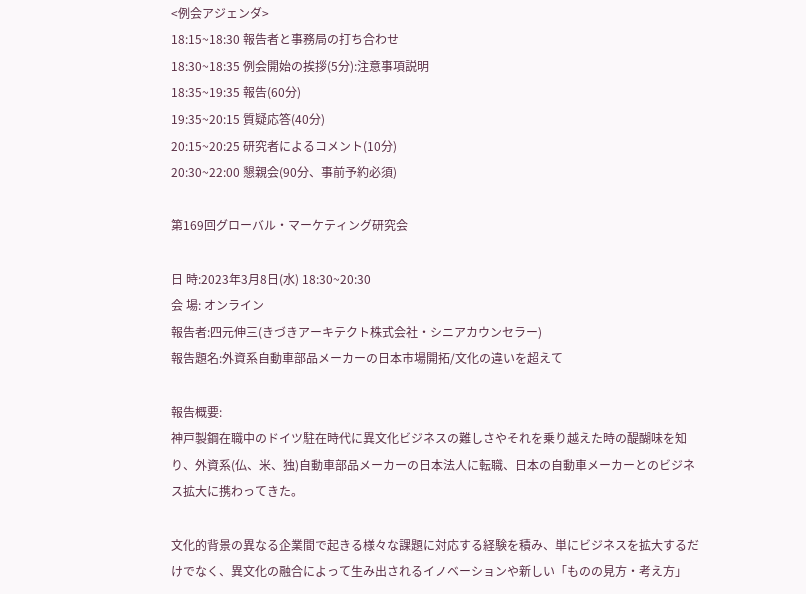<例会アジェンダ>
18:15~18:30 報告者と事務局の打ち合わせ
18:30~18:35 例会開始の挨拶(5分):注意事項説明
18:35~19:35 報告(60分)
19:35~20:15 質疑応答(40分)
20:15~20:25 研究者によるコメント(10分)
20:30~22:00 懇親会(90分、事前予約必須)

第169回グローバル・マーケティング研究会

日 時:2023年3月8日(水) 18:30~20:30
会 場: オンライン
報告者:四元伸三(きづきアーキテクト株式会社・シニアカウンセラー)
報告題名:外資系自動車部品メーカーの日本市場開拓/文化の違いを超えて

報告概要:
神戸製鋼在職中のドイツ駐在時代に異文化ビジネスの難しさやそれを乗り越えた時の醍醐味を知り、外資系(仏、米、独)自動車部品メーカーの日本法人に転職、日本の自動車メーカーとのビジネス拡大に携わってきた。

文化的背景の異なる企業間で起きる様々な課題に対応する経験を積み、単にビジネスを拡大するだけでなく、異文化の融合によって生み出されるイノベーションや新しい「ものの見方・考え方」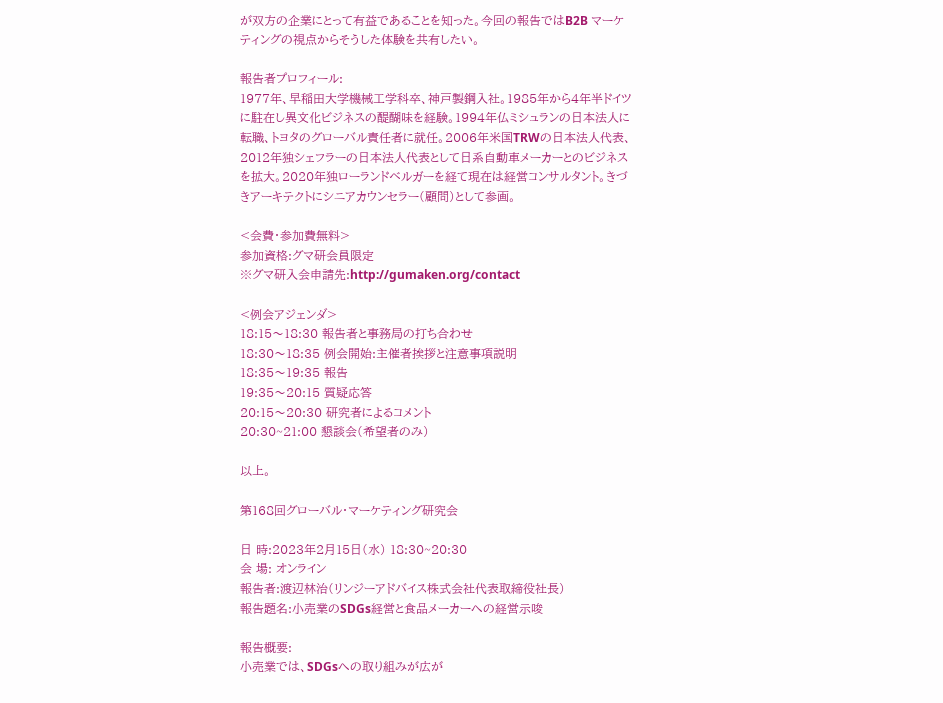が双方の企業にとって有益であることを知った。今回の報告ではB2B マーケティングの視点からそうした体験を共有したい。

報告者プロフィール:
1977年、早稲田大学機械工学科卒、神戸製鋼入社。1985年から4年半ドイツに駐在し異文化ビジネスの醍醐味を経験。1994年仏ミシュランの日本法人に転職、トヨタのグローバル責任者に就任。2006年米国TRWの日本法人代表、2012年独シェフラーの日本法人代表として日系自動車メーカーとのビジネスを拡大。2020年独ローランドベルガーを経て現在は経営コンサルタント。きづきアーキテクトにシニアカウンセラー(顧問)として参画。

<会費・参加費無料>
参加資格:グマ研会員限定
※グマ研入会申請先:http://gumaken.org/contact

<例会アジェンダ>
18:15〜18:30 報告者と事務局の打ち合わせ
18:30〜18:35 例会開始:主催者挨拶と注意事項説明
18:35〜19:35 報告
19:35〜20:15 質疑応答
20:15〜20:30 研究者によるコメント
20:30~21:00 懇談会(希望者のみ)

以上。

第168回グローバル・マーケティング研究会

日 時:2023年2月15日(水) 18:30~20:30
会 場: オンライン
報告者:渡辺林治(リンジーアドバイス株式会社代表取締役社長)
報告題名:小売業のSDGs経営と食品メーカーへの経営示唆

報告概要:
小売業では、SDGsへの取り組みが広が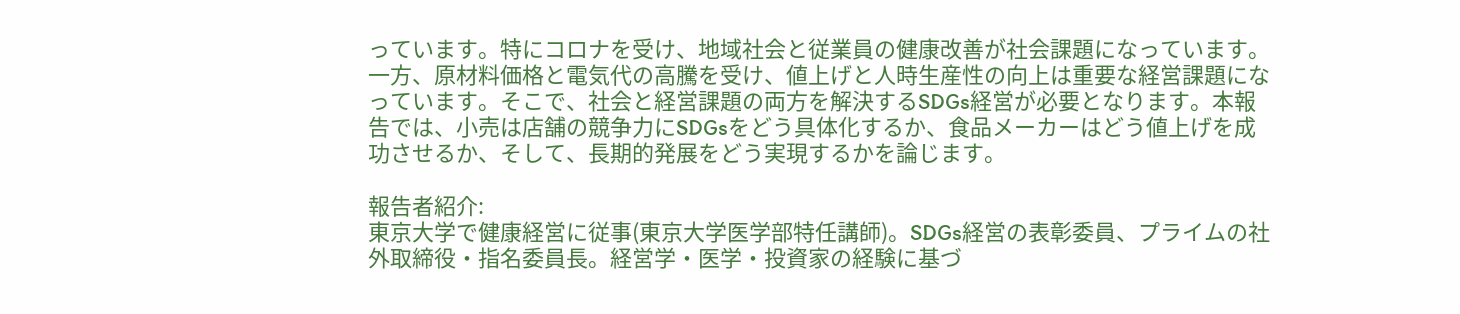っています。特にコロナを受け、地域社会と従業員の健康改善が社会課題になっています。一方、原材料価格と電気代の高騰を受け、値上げと人時生産性の向上は重要な経営課題になっています。そこで、社会と経営課題の両方を解決するSDGs経営が必要となります。本報告では、小売は店舗の競争力にSDGsをどう具体化するか、食品メーカーはどう値上げを成功させるか、そして、長期的発展をどう実現するかを論じます。

報告者紹介:
東京大学で健康経営に従事(東京大学医学部特任講師)。SDGs経営の表彰委員、プライムの社外取締役・指名委員長。経営学・医学・投資家の経験に基づ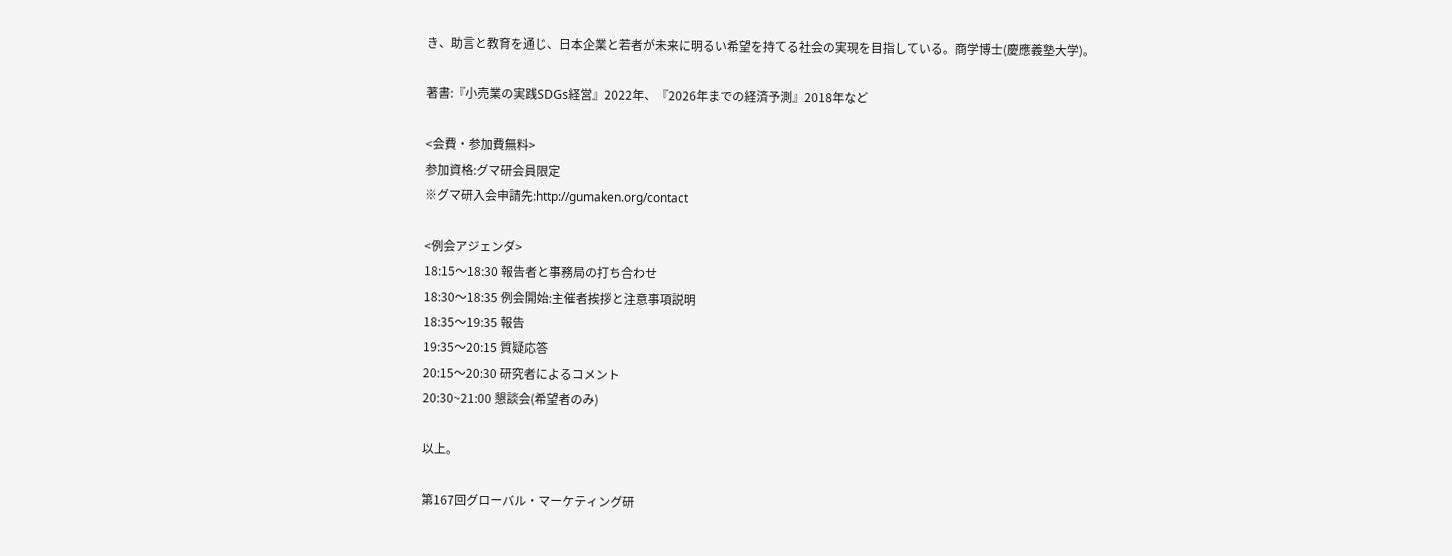き、助言と教育を通じ、日本企業と若者が未来に明るい希望を持てる社会の実現を目指している。商学博士(慶應義塾大学)。

著書:『小売業の実践SDGs経営』2022年、『2026年までの経済予測』2018年など

<会費・参加費無料>
参加資格:グマ研会員限定
※グマ研入会申請先:http://gumaken.org/contact

<例会アジェンダ>
18:15〜18:30 報告者と事務局の打ち合わせ
18:30〜18:35 例会開始:主催者挨拶と注意事項説明
18:35〜19:35 報告
19:35〜20:15 質疑応答
20:15〜20:30 研究者によるコメント
20:30~21:00 懇談会(希望者のみ)

以上。

第167回グローバル・マーケティング研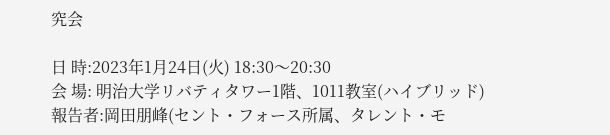究会

日 時:2023年1月24日(火) 18:30〜20:30
会 場: 明治大学リバティタワー1階、1011教室(ハイブリッド)
報告者:岡田朋峰(セント・フォース所属、タレント・モ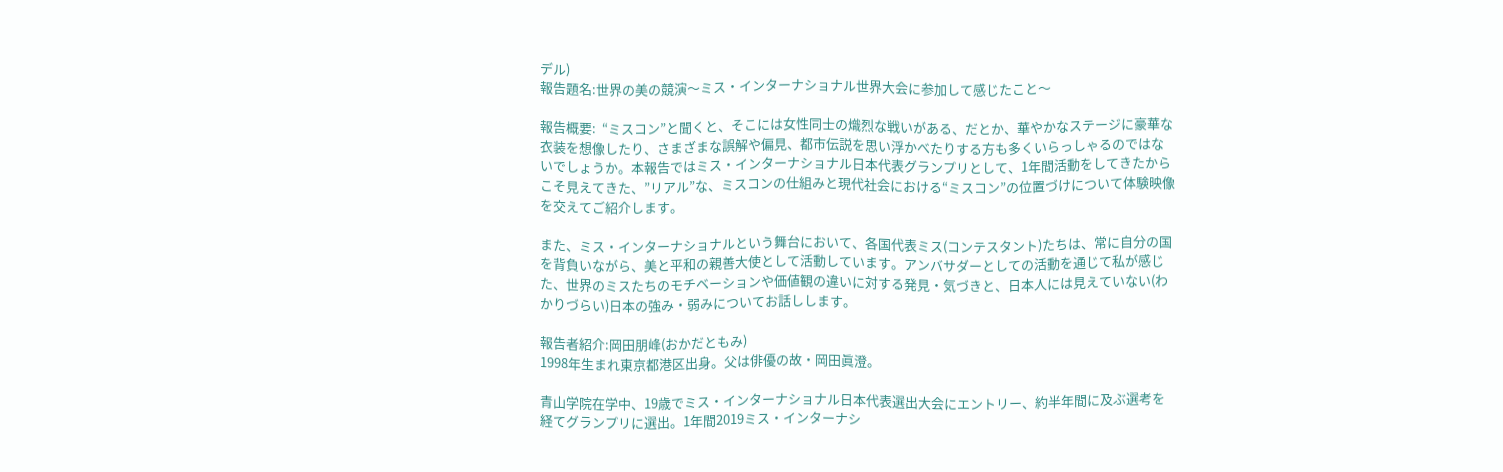デル)
報告題名:世界の美の競演〜ミス・インターナショナル世界大会に参加して感じたこと〜

報告概要:  “ミスコン”と聞くと、そこには女性同士の熾烈な戦いがある、だとか、華やかなステージに豪華な衣装を想像したり、さまざまな誤解や偏見、都市伝説を思い浮かべたりする方も多くいらっしゃるのではないでしょうか。本報告ではミス・インターナショナル日本代表グランプリとして、1年間活動をしてきたからこそ見えてきた、”リアル”な、ミスコンの仕組みと現代社会における“ミスコン”の位置づけについて体験映像を交えてご紹介します。

また、ミス・インターナショナルという舞台において、各国代表ミス(コンテスタント)たちは、常に自分の国を背負いながら、美と平和の親善大使として活動しています。アンバサダーとしての活動を通じて私が感じた、世界のミスたちのモチベーションや価値観の違いに対する発見・気づきと、日本人には見えていない(わかりづらい)日本の強み・弱みについてお話しします。

報告者紹介:岡田朋峰(おかだともみ)
1998年生まれ東京都港区出身。父は俳優の故・岡田眞澄。

青山学院在学中、19歳でミス・インターナショナル日本代表選出大会にエントリー、約半年間に及ぶ選考を経てグランプリに選出。1年間2019ミス・インターナシ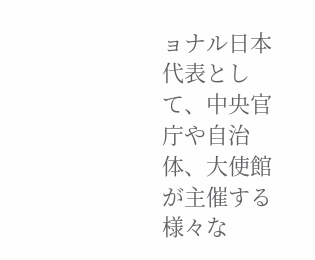ョナル日本代表として、中央官庁や自治体、大使館が主催する様々な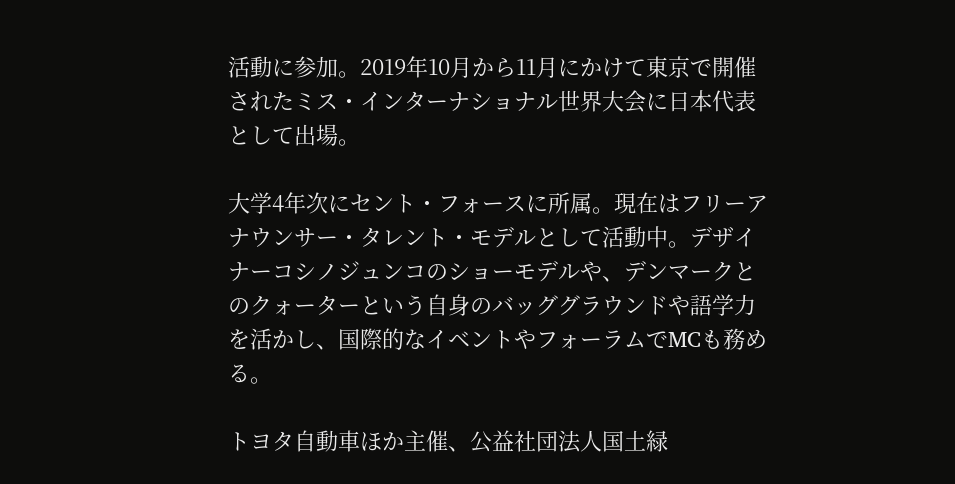活動に参加。2019年10月から11月にかけて東京で開催されたミス・インターナショナル世界大会に日本代表として出場。

大学4年次にセント・フォースに所属。現在はフリーアナウンサー・タレント・モデルとして活動中。デザイナーコシノジュンコのショーモデルや、デンマークとのクォーターという自身のバッググラウンドや語学力を活かし、国際的なイベントやフォーラムでMCも務める。

トヨタ自動車ほか主催、公益社団法人国土緑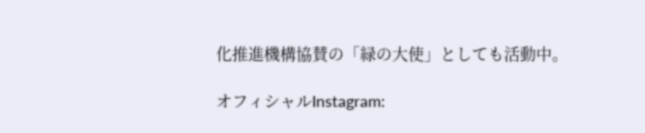化推進機構協賛の「緑の大使」としても活動中。

オフィシャルInstagram: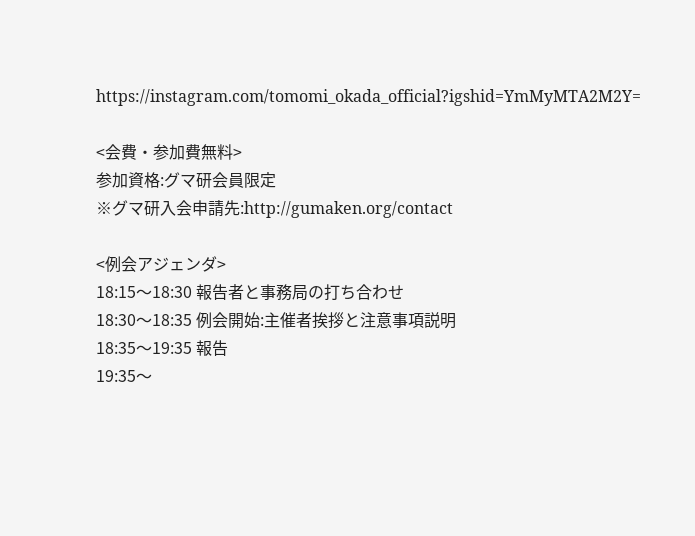https://instagram.com/tomomi_okada_official?igshid=YmMyMTA2M2Y=

<会費・参加費無料>
参加資格:グマ研会員限定
※グマ研入会申請先:http://gumaken.org/contact

<例会アジェンダ>
18:15〜18:30 報告者と事務局の打ち合わせ
18:30〜18:35 例会開始:主催者挨拶と注意事項説明
18:35〜19:35 報告
19:35〜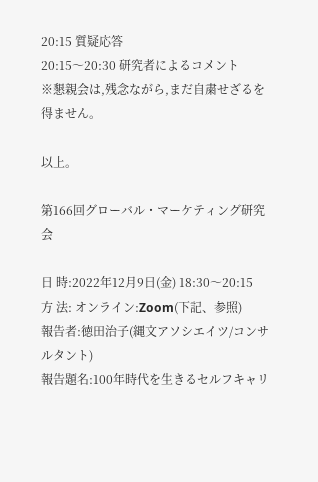20:15 質疑応答
20:15〜20:30 研究者によるコメント
※懇親会は,残念ながら,まだ自粛せざるを得ません。

以上。

第166回グローバル・マーケティング研究会

日 時:2022年12月9日(金) 18:30〜20:15
方 法: オンライン:Zoom(下記、参照)
報告者:徳田治子(縄文アソシエイツ/コンサルタント)
報告題名:100年時代を生きるセルフキャリ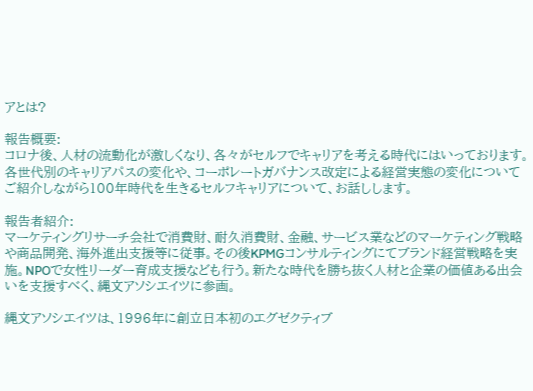アとは?

報告概要:
コロナ後、人材の流動化が激しくなり、各々がセルフでキャリアを考える時代にはいっております。各世代別のキャリアパスの変化や、コーポレートガバナンス改定による経営実態の変化についてご紹介しながら100年時代を生きるセルフキャリアについて、お話しします。

報告者紹介:
マーケティングリサーチ会社で消費財、耐久消費財、金融、サービス業などのマーケティング戦略や商品開発、海外進出支援等に従事。その後KPMGコンサルティングにてブランド経営戦略を実施。NPOで女性リーダー育成支援なども行う。新たな時代を勝ち抜く人材と企業の価値ある出会いを支援すべく、縄文アソシエイツに参画。

縄文アソシエイツは、1996年に創立日本初のエグゼクティブ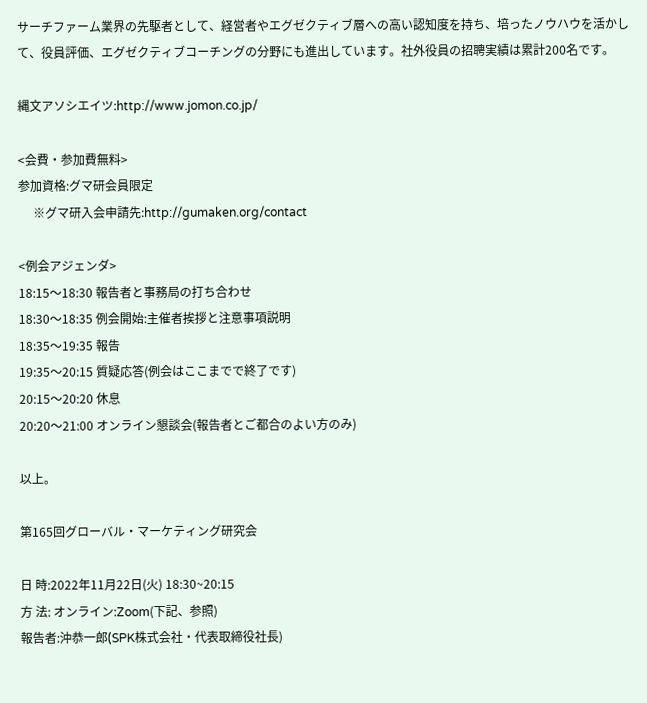サーチファーム業界の先駆者として、経営者やエグゼクティブ層への高い認知度を持ち、培ったノウハウを活かして、役員評価、エグゼクティブコーチングの分野にも進出しています。社外役員の招聘実績は累計200名です。

縄文アソシエイツ:http://www.jomon.co.jp/

<会費・参加費無料>
参加資格:グマ研会員限定
     ※グマ研入会申請先:http://gumaken.org/contact

<例会アジェンダ>
18:15〜18:30 報告者と事務局の打ち合わせ
18:30〜18:35 例会開始:主催者挨拶と注意事項説明
18:35〜19:35 報告
19:35〜20:15 質疑応答(例会はここまでで終了です)
20:15〜20:20 休息
20:20〜21:00 オンライン懇談会(報告者とご都合のよい方のみ)

以上。

第165回グローバル・マーケティング研究会

日 時:2022年11月22日(火) 18:30~20:15
方 法: オンライン:Zoom(下記、参照)
報告者:沖恭一郎(SPK株式会社・代表取締役社長)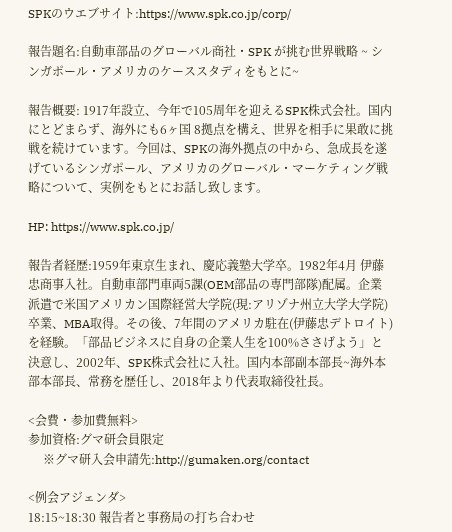SPKのウエブサイト:https://www.spk.co.jp/corp/

報告題名:自動車部品のグローバル商社・SPK が挑む世界戦略 ~ シンガポール・アメリカのケーススタディをもとに~

報告概要: 1917年設立、今年で105周年を迎えるSPK株式会社。国内にとどまらず、海外にも6ヶ国 8拠点を構え、世界を相手に果敢に挑戦を続けています。今回は、SPKの海外拠点の中から、急成長を遂げているシンガポール、アメリカのグローバル・マーケティング戦略について、実例をもとにお話し致します。

HP: https://www.spk.co.jp/

報告者経歴:1959年東京生まれ、慶応義塾大学卒。1982年4月 伊藤忠商事入社。自動車部門車両5課(OEM部品の専門部隊)配属。企業派遣で米国アメリカン国際経営大学院(現:アリゾナ州立大学大学院)卒業、MBA取得。その後、7年間のアメリカ駐在(伊藤忠デトロイト)を経験。「部品ビジネスに自身の企業人生を100%ささげよう」と決意し、2002年、SPK株式会社に入社。国内本部副本部長~海外本部本部長、常務を歴任し、2018年より代表取締役社長。

<会費・参加費無料>
参加資格:グマ研会員限定
     ※グマ研入会申請先:http://gumaken.org/contact

<例会アジェンダ>
18:15~18:30 報告者と事務局の打ち合わせ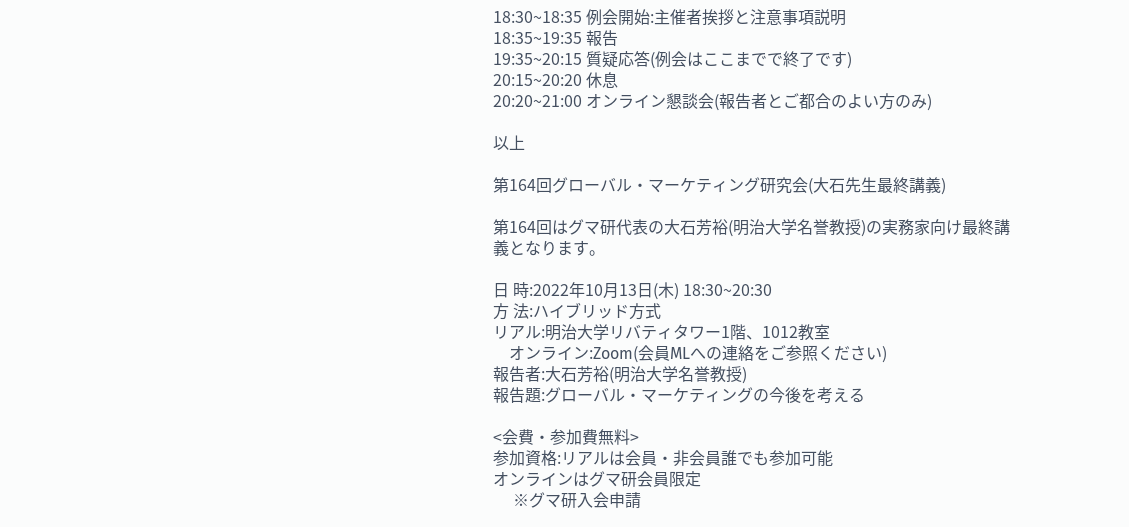18:30~18:35 例会開始:主催者挨拶と注意事項説明
18:35~19:35 報告
19:35~20:15 質疑応答(例会はここまでで終了です)
20:15~20:20 休息
20:20~21:00 オンライン懇談会(報告者とご都合のよい方のみ)

以上

第164回グローバル・マーケティング研究会(大石先生最終講義)

第164回はグマ研代表の大石芳裕(明治大学名誉教授)の実務家向け最終講義となります。

日 時:2022年10月13日(木) 18:30~20:30
方 法:ハイブリッド方式
リアル:明治大学リバティタワー1階、1012教室
    オンライン:Zoom(会員MLへの連絡をご参照ください)
報告者:大石芳裕(明治大学名誉教授)
報告題:グローバル・マーケティングの今後を考える

<会費・参加費無料>
参加資格:リアルは会員・非会員誰でも参加可能
オンラインはグマ研会員限定
     ※グマ研入会申請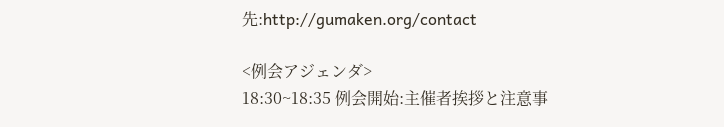先:http://gumaken.org/contact

<例会アジェンダ>
18:30~18:35 例会開始:主催者挨拶と注意事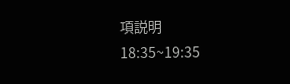項説明
18:35~19:35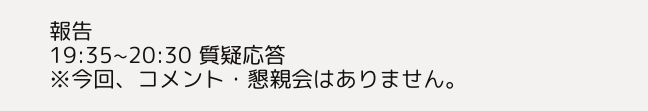報告
19:35~20:30 質疑応答
※今回、コメント・懇親会はありません。